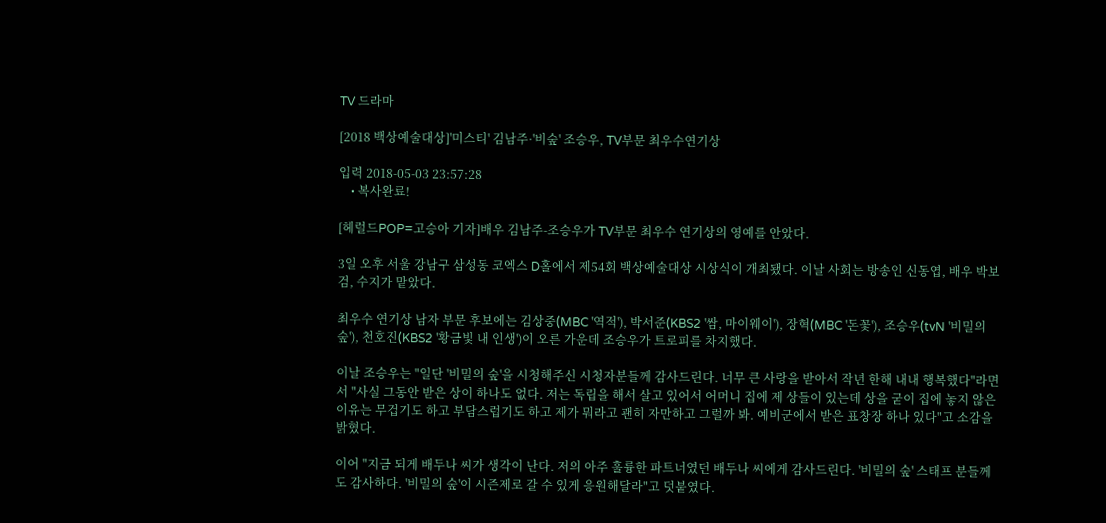TV 드라마

[2018 백상예술대상]'미스티' 김남주·'비숲' 조승우, TV부문 최우수연기상

입력 2018-05-03 23:57:28
    • 복사완료!

[헤럴드POP=고승아 기자]배우 김남주-조승우가 TV부문 최우수 연기상의 영예를 안았다.

3일 오후 서울 강남구 삼성동 코엑스 D홀에서 제54회 백상예술대상 시상식이 개최됐다. 이날 사회는 방송인 신동엽, 배우 박보검, 수지가 맡았다.

최우수 연기상 남자 부문 후보에는 김상중(MBC '역적'), 박서준(KBS2 '쌈, 마이웨이'), 장혁(MBC '돈꽃'), 조승우(tvN '비밀의 숲'), 천호진(KBS2 '황금빛 내 인생')이 오른 가운데 조승우가 트로피를 차지했다.

이날 조승우는 "일단 '비밀의 숲'을 시청해주신 시청자분들께 감사드린다. 너무 큰 사랑을 받아서 작년 한해 내내 행복했다"라면서 "사실 그동안 받은 상이 하나도 없다. 저는 독립을 해서 살고 있어서 어머니 집에 제 상들이 있는데 상을 굳이 집에 놓지 않은 이유는 무겁기도 하고 부담스럽기도 하고 제가 뭐라고 괜히 자만하고 그럴까 봐. 예비군에서 받은 표창장 하나 있다"고 소감을 밝혔다.

이어 "지금 되게 배두나 씨가 생각이 난다. 저의 아주 훌륭한 파트너였던 배두나 씨에게 감사드린다. '비밀의 숲' 스태프 분들께도 감사하다. '비밀의 숲'이 시즌제로 갈 수 있게 응원해달라"고 덧붙였다.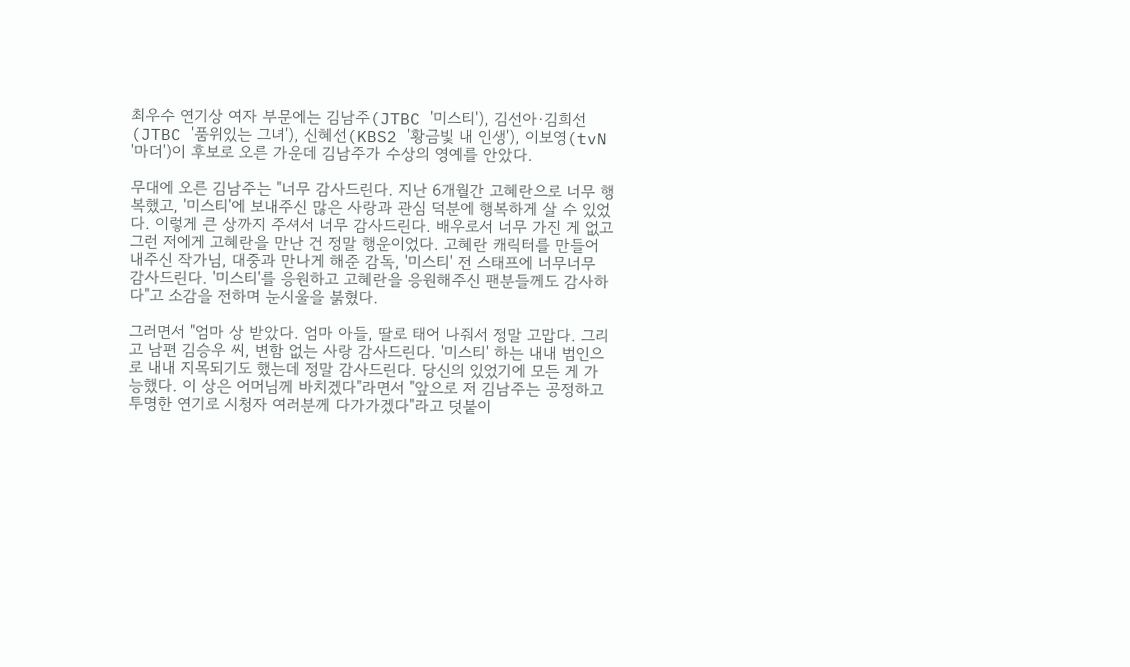최우수 연기상 여자 부문에는 김남주(JTBC '미스티'), 김선아·김희선(JTBC '품위있는 그녀'), 신혜선(KBS2 '황금빛 내 인생'), 이보영(tvN '마더')이 후보로 오른 가운데 김남주가 수상의 영예를 안았다.

무대에 오른 김남주는 "너무 감사드린다. 지난 6개월간 고혜란으로 너무 행복했고, '미스티'에 보내주신 많은 사랑과 관심 덕분에 행복하게 살 수 있었다. 이렇게 큰 상까지 주셔서 너무 감사드린다. 배우로서 너무 가진 게 없고 그런 저에게 고혜란을 만난 건 정말 행운이었다. 고혜란 캐릭터를 만들어 내주신 작가님, 대중과 만나게 해준 감독, '미스티' 전 스태프에 너무너무 감사드린다. '미스티'를 응원하고 고혜란을 응원해주신 팬분들께도 감사하다"고 소감을 전하며 눈시울을 붉혔다.

그러면서 "엄마 상 받았다. 엄마 아들, 딸로 태어 나줘서 정말 고맙다. 그리고 남편 김승우 씨, 변함 없는 사랑 감사드린다. '미스티' 하는 내내 범인으로 내내 지목되기도 했는데 정말 감사드린다. 당신의 있었기에 모든 게 가능했다. 이 상은 어머님께 바치겠다"라면서 "앞으로 저 김남주는 공정하고 투명한 연기로 시청자 여러분께 다가가겠다"라고 덧붙이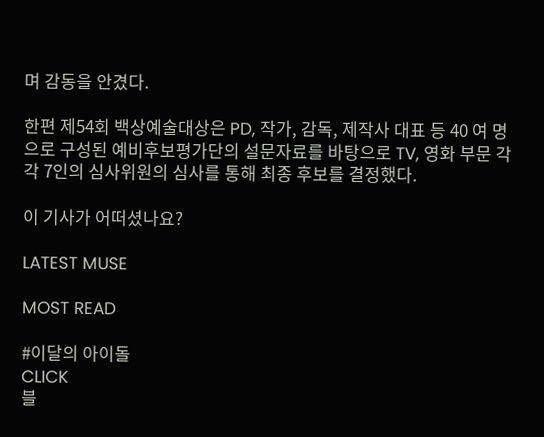며 감동을 안겼다.

한편 제54회 백상예술대상은 PD, 작가, 감독, 제작사 대표 등 40 여 명으로 구성된 예비후보평가단의 설문자료를 바탕으로 TV, 영화 부문 각각 7인의 심사위원의 심사를 통해 최종 후보를 결정했다.

이 기사가 어떠셨나요?

LATEST MUSE

MOST READ

#이달의 아이돌
CLICK
블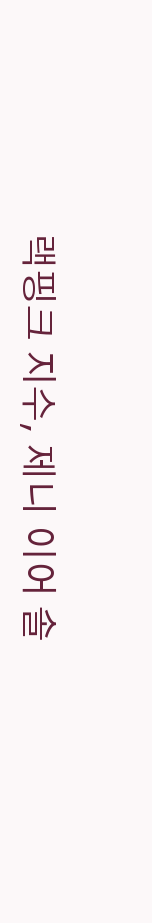랙핑크 지수, 제니 이어 솔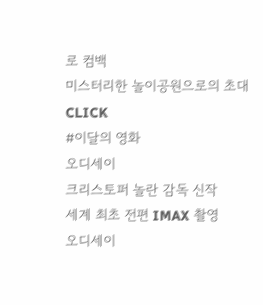로 컴백
미스터리한 놀이공원으로의 초대
CLICK
#이달의 영화
오디세이
크리스토퍼 놀란 감독 신작
세계 최초 전편 IMAX 촬영
오디세이